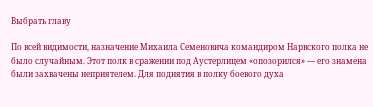Выбрать главу

По всей видимости, назначение Михаила Семеновича командиром Нарвского полка не было случайным. Этот полк в сражении под Аустерлицем «опозорился» — его знамена были захвачены неприятелем. Для поднятия в полку боевого духа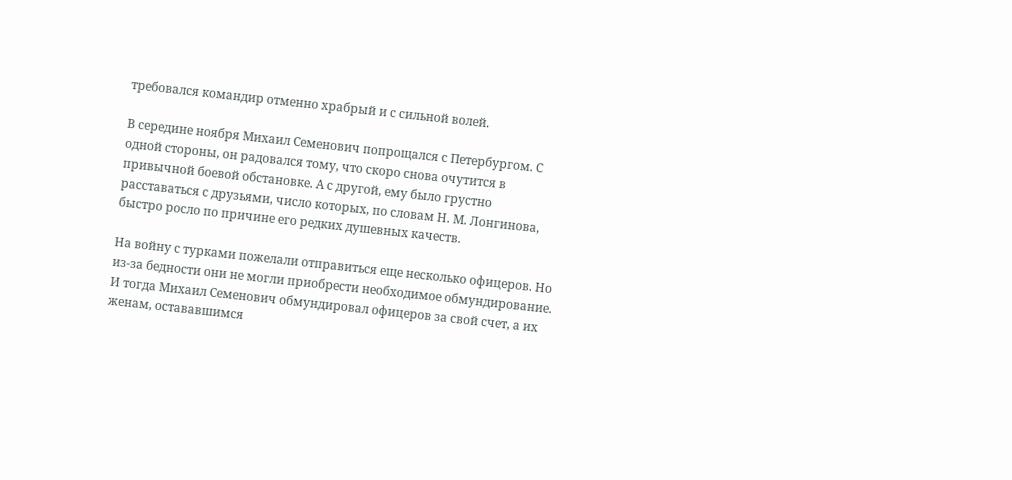требовался командир отменно храбрый и с сильной волей.

В середине ноября Михаил Семенович попрощался с Петербургом. С одной стороны, он радовался тому, что скоро снова очутится в привычной боевой обстановке. А с другой, ему было грустно расставаться с друзьями, число которых, по словам Н. М. Лонгинова, быстро росло по причине его редких душевных качеств.

На войну с турками пожелали отправиться еще несколько офицеров. Но из-за бедности они не могли приобрести необходимое обмундирование. И тогда Михаил Семенович обмундировал офицеров за свой счет, а их женам, остававшимся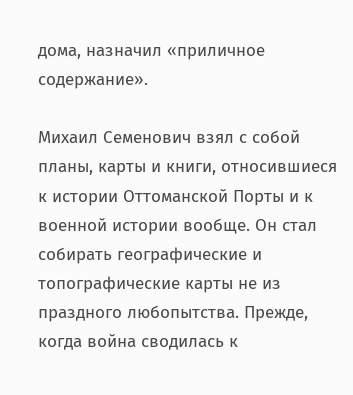дома, назначил «приличное содержание».

Михаил Семенович взял с собой планы, карты и книги, относившиеся к истории Оттоманской Порты и к военной истории вообще. Он стал собирать географические и топографические карты не из праздного любопытства. Прежде, когда война сводилась к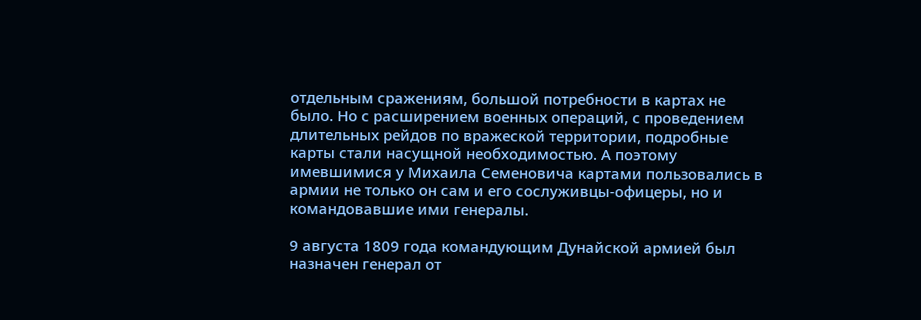отдельным сражениям, большой потребности в картах не было. Но с расширением военных операций, с проведением длительных рейдов по вражеской территории, подробные карты стали насущной необходимостью. А поэтому имевшимися у Михаила Семеновича картами пользовались в армии не только он сам и его сослуживцы-офицеры, но и командовавшие ими генералы.

9 августа 1809 года командующим Дунайской армией был назначен генерал от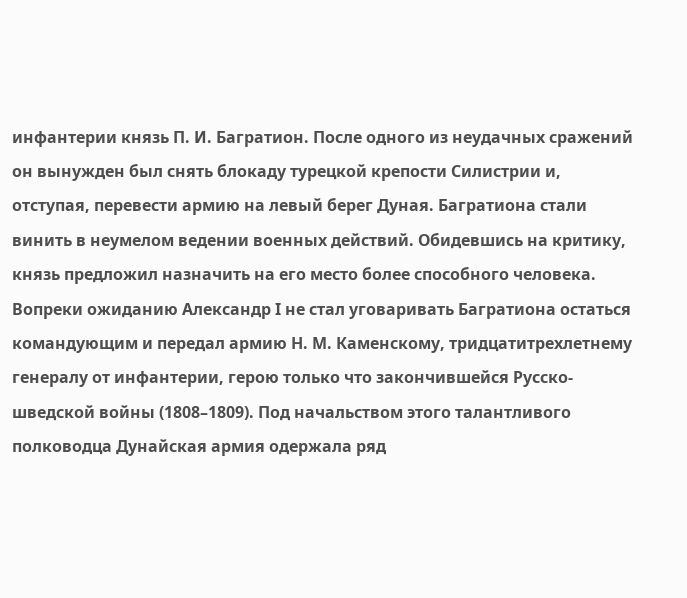инфантерии князь П. И. Багратион. После одного из неудачных сражений он вынужден был снять блокаду турецкой крепости Силистрии и, отступая, перевести армию на левый берег Дуная. Багратиона стали винить в неумелом ведении военных действий. Обидевшись на критику, князь предложил назначить на его место более способного человека. Вопреки ожиданию Александр I не стал уговаривать Багратиона остаться командующим и передал армию Н. М. Каменскому, тридцатитрехлетнему генералу от инфантерии, герою только что закончившейся Русско-шведской войны (1808–1809). Под начальством этого талантливого полководца Дунайская армия одержала ряд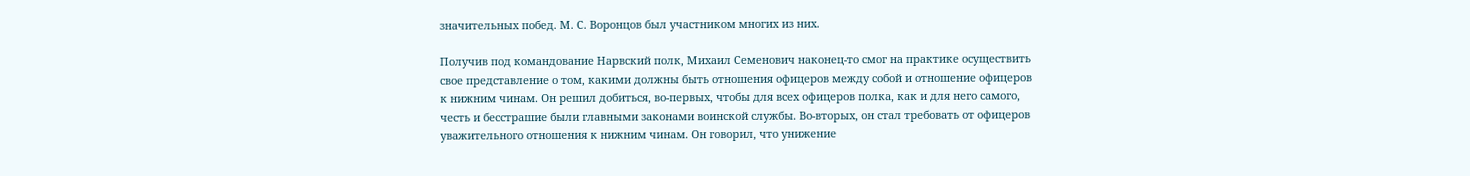значительных побед. М. С. Воронцов был участником многих из них.

Получив под командование Нарвский полк, Михаил Семенович наконец-то смог на практике осуществить свое представление о том, какими должны быть отношения офицеров между собой и отношение офицеров к нижним чинам. Он решил добиться, во-первых, чтобы для всех офицеров полка, как и для него самого, честь и бесстрашие были главными законами воинской службы. Во-вторых, он стал требовать от офицеров уважительного отношения к нижним чинам. Он говорил, что унижение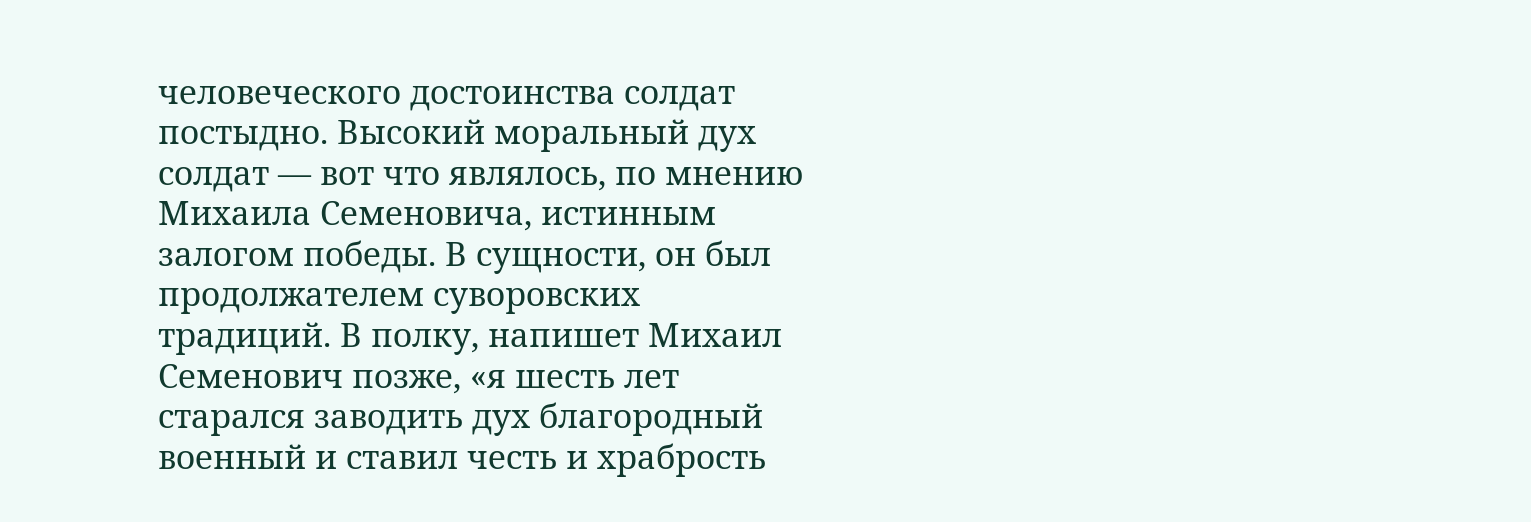человеческого достоинства солдат постыдно. Высокий моральный дух солдат — вот что являлось, по мнению Михаила Семеновича, истинным залогом победы. В сущности, он был продолжателем суворовских традиций. В полку, напишет Михаил Семенович позже, «я шесть лет старался заводить дух благородный военный и ставил честь и храбрость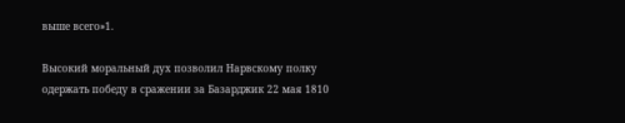выше всего»1.

Высокий моральный дух позволил Нарвскому полку одержать победу в сражении за Базарджик 22 мая 1810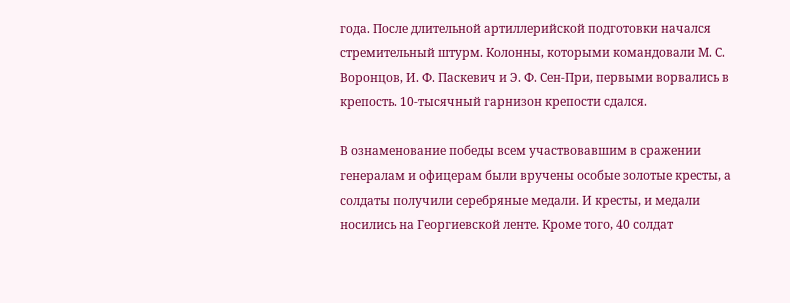года. После длительной артиллерийской подготовки начался стремительный штурм. Колонны, которыми командовали М. С. Воронцов, И. Ф. Паскевич и Э. Ф. Сен-При, первыми ворвались в крепость. 10-тысячный гарнизон крепости сдался.

В ознаменование победы всем участвовавшим в сражении генералам и офицерам были вручены особые золотые кресты, а солдаты получили серебряные медали. И кресты, и медали носились на Георгиевской ленте. Кроме того, 40 солдат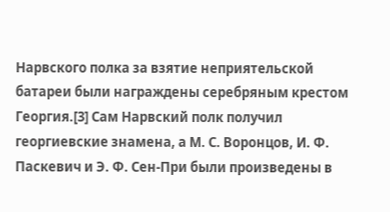Нарвского полка за взятие неприятельской батареи были награждены серебряным крестом Георгия.[3] Сам Нарвский полк получил георгиевские знамена, а М. С. Воронцов, И. Ф. Паскевич и Э. Ф. Сен-При были произведены в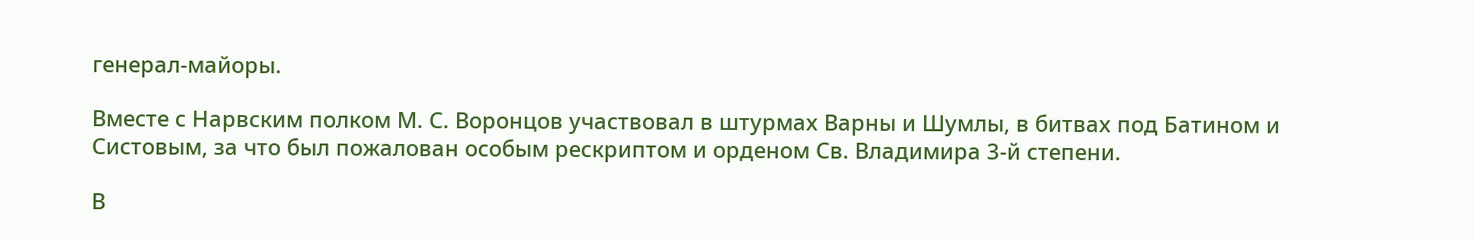генерал-майоры.

Вместе с Нарвским полком М. С. Воронцов участвовал в штурмах Варны и Шумлы, в битвах под Батином и Систовым, за что был пожалован особым рескриптом и орденом Св. Владимира 3-й степени.

В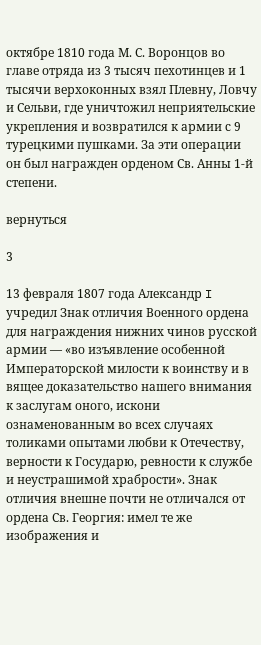октябре 1810 года М. С. Воронцов во главе отряда из 3 тысяч пехотинцев и 1 тысячи верхоконных взял Плевну, Ловчу и Сельви, где уничтожил неприятельские укрепления и возвратился к армии с 9 турецкими пушками. За эти операции он был награжден орденом Св. Анны 1-й степени.

вернуться

3

13 февраля 1807 года Александр I учредил Знак отличия Военного ордена для награждения нижних чинов русской армии — «во изъявление особенной Императорской милости к воинству и в вящее доказательство нашего внимания к заслугам оного, искони ознаменованным во всех случаях толиками опытами любви к Отечеству, верности к Государю, ревности к службе и неустрашимой храбрости». Знак отличия внешне почти не отличался от ордена Св. Георгия: имел те же изображения и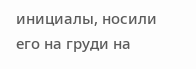инициалы, носили его на груди на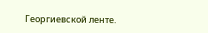Георгиевской ленте.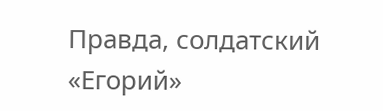Правда, солдатский «Егорий»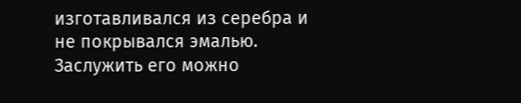изготавливался из серебра и не покрывался эмалью. Заслужить его можно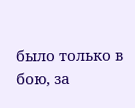было только в бою, за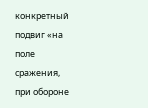конкретный подвиг «на поле сражения, при обороне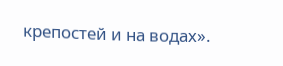крепостей и на водах».